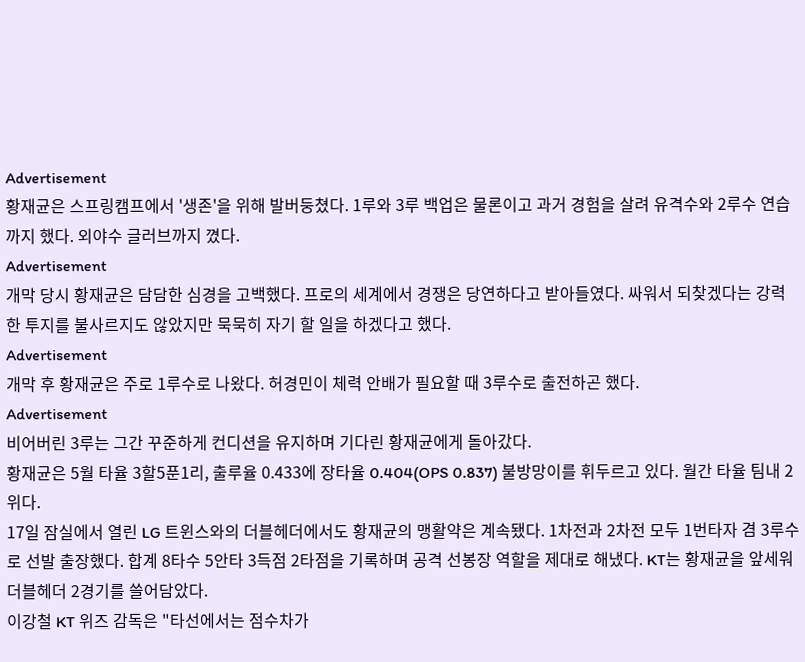Advertisement
황재균은 스프링캠프에서 '생존'을 위해 발버둥쳤다. 1루와 3루 백업은 물론이고 과거 경험을 살려 유격수와 2루수 연습까지 했다. 외야수 글러브까지 꼈다.
Advertisement
개막 당시 황재균은 담담한 심경을 고백했다. 프로의 세계에서 경쟁은 당연하다고 받아들였다. 싸워서 되찾겠다는 강력한 투지를 불사르지도 않았지만 묵묵히 자기 할 일을 하겠다고 했다.
Advertisement
개막 후 황재균은 주로 1루수로 나왔다. 허경민이 체력 안배가 필요할 때 3루수로 출전하곤 했다.
Advertisement
비어버린 3루는 그간 꾸준하게 컨디션을 유지하며 기다린 황재균에게 돌아갔다.
황재균은 5월 타율 3할5푼1리, 출루율 0.433에 장타율 0.404(OPS 0.837) 불방망이를 휘두르고 있다. 월간 타율 팀내 2위다.
17일 잠실에서 열린 LG 트윈스와의 더블헤더에서도 황재균의 맹활약은 계속됐다. 1차전과 2차전 모두 1번타자 겸 3루수로 선발 출장했다. 합계 8타수 5안타 3득점 2타점을 기록하며 공격 선봉장 역할을 제대로 해냈다. KT는 황재균을 앞세워 더블헤더 2경기를 쓸어담았다.
이강철 KT 위즈 감독은 "타선에서는 점수차가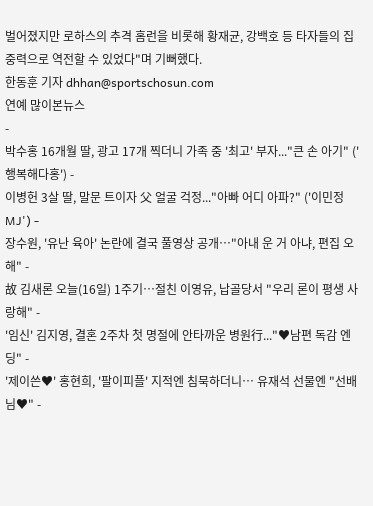벌어졌지만 로하스의 추격 홈런을 비롯해 황재균, 강백호 등 타자들의 집중력으로 역전할 수 있었다"며 기뻐했다.
한동훈 기자 dhhan@sportschosun.com
연예 많이본뉴스
-
박수홍 16개월 딸, 광고 17개 찍더니 가족 중 '최고' 부자..."큰 손 아기" ('행복해다홍') -
이병헌 3살 딸, 말문 트이자 父 얼굴 걱정..."아빠 어디 아파?" ('이민정 MJ') -
장수원, '유난 육아' 논란에 결국 풀영상 공개…"아내 운 거 아냐, 편집 오해" -
故 김새론 오늘(16일) 1주기…절친 이영유, 납골당서 "우리 론이 평생 사랑해" -
'임신' 김지영, 결혼 2주차 첫 명절에 안타까운 병원行..."♥남편 독감 엔딩" -
'제이쓴♥' 홍현희, '팔이피플' 지적엔 침묵하더니… 유재석 선물엔 "선배님♥" -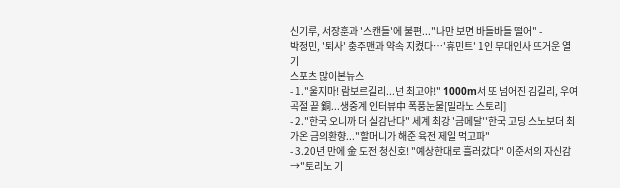신기루, 서장훈과 '스캔들'에 불편..."나만 보면 바들바들 떨어" -
박정민, '퇴사' 충주맨과 약속 지켰다…'휴민트' 1인 무대인사 뜨거운 열기
스포츠 많이본뉴스
- 1."울지마! 람보르길리...넌 최고야!" 1000m서 또 넘어진 김길리, 우여곡절 끝 銅...생중계 인터뷰中 폭풍눈물[밀라노 스토리]
- 2."한국 오니까 더 실감난다" 세계 최강 '금메달''한국 고딩 스노보더 최가온 금의환향..."할머니가 해준 육전 제일 먹고파"
- 3.20년 만에 金 도전 청신호! "예상한대로 흘러갔다" 이준서의 자신감→"토리노 기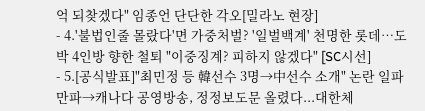억 되찾겠다" 임종언 단단한 각오[밀라노 현장]
- 4.'불법인줄 몰랐다'면 가중처벌? '일벌백계' 천명한 롯데…도박 4인방 향한 철퇴 "이중징계? 피하지 않겠다" [SC시선]
- 5.[공식발표]"최민정 등 韓선수 3명→中선수 소개" 논란 일파만파→캐나다 공영방송, 정정보도문 올렸다...대한체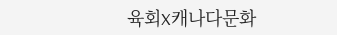육회X캐나다문화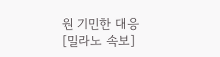원 기민한 대응[밀라노 속보]